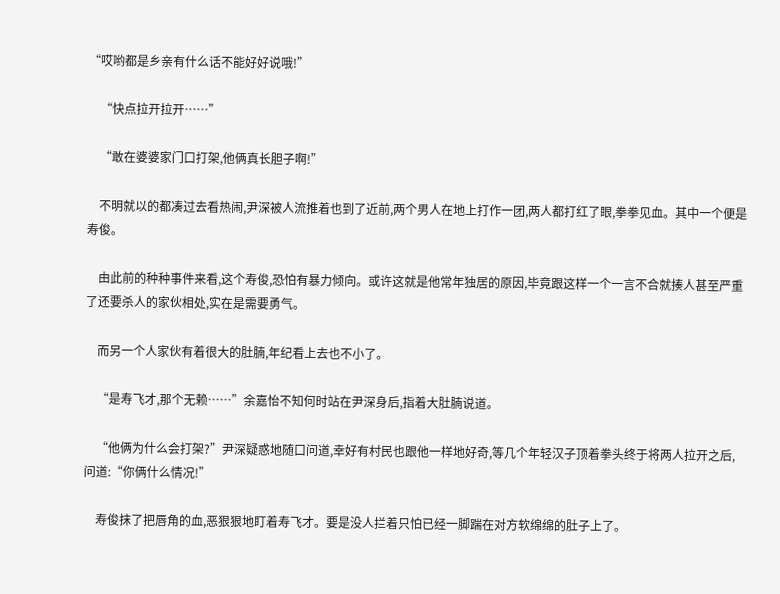“哎哟都是乡亲有什么话不能好好说哦!”

    “快点拉开拉开……”

    “敢在婆婆家门口打架,他俩真长胆子啊!”

    不明就以的都凑过去看热闹,尹深被人流推着也到了近前,两个男人在地上打作一团,两人都打红了眼,拳拳见血。其中一个便是寿俊。

    由此前的种种事件来看,这个寿俊,恐怕有暴力倾向。或许这就是他常年独居的原因,毕竟跟这样一个一言不合就揍人甚至严重了还要杀人的家伙相处,实在是需要勇气。

    而另一个人家伙有着很大的肚腩,年纪看上去也不小了。

    “是寿飞才,那个无赖……”余嘉怡不知何时站在尹深身后,指着大肚腩说道。

    “他俩为什么会打架?”尹深疑惑地随口问道,幸好有村民也跟他一样地好奇,等几个年轻汉子顶着拳头终于将两人拉开之后,问道:“你俩什么情况!”

    寿俊抹了把唇角的血,恶狠狠地盯着寿飞才。要是没人拦着只怕已经一脚踹在对方软绵绵的肚子上了。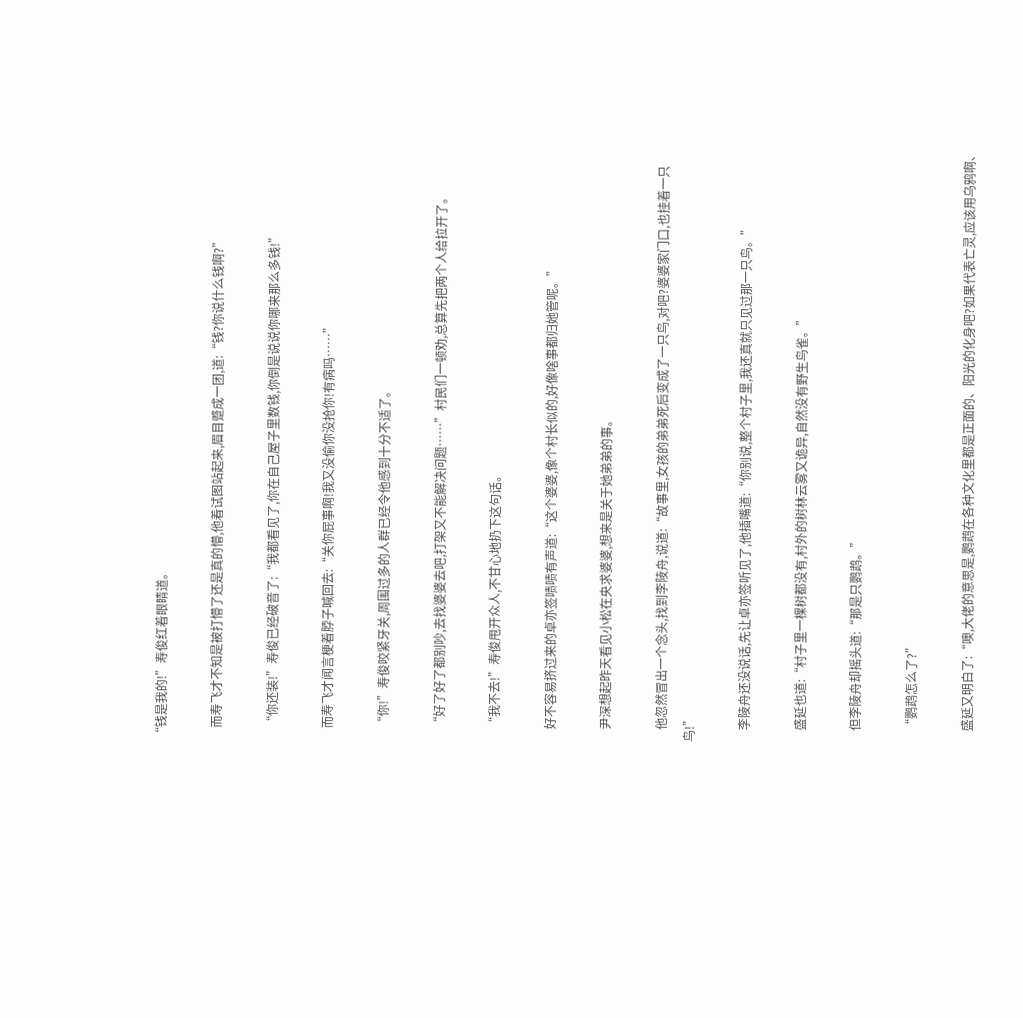“钱是我的!”寿俊红着眼睛道。

    而寿飞才不知是被打懵了还是真的懵,他着试图站起来,眉目蹙成一团,道:“钱?你说什么钱啊?”

    “你还装!”寿俊已经破音了:“我都看见了,你在自己屋子里数钱,你倒是说说你哪来那么多钱!”

    而寿飞才闻言梗着脖子喊回去:“关你屁事啊!我又没偷你没抢你!有病吗……”

    “你!”寿俊咬紧牙关,周围过多的人群已经令他感到十分不适了。

    “好了好了都别吵,去找婆婆去吧,打架又不能解决问题……”村民们一顿劝,总算先把两个人给拉开了。

    “我不去!”寿俊甩开众人,不甘心地扔下这句话。

    好不容易挤过来的卓亦签啧啧有声道:“这个婆婆,像个村长似的,好像啥事都归她管呢。”

    尹深想起昨天看见小松在央求婆婆,想来是关于她弟弟的事。

    他忽然冒出一个念头,找到李陵舟,说道:“故事里,女孩的弟弟死后变成了一只鸟,对吧?婆婆家门口,也挂着一只鸟!”

    李陵舟还没说话,先让卓亦签听见了,他插嘴道:“你别说,整个村子里,我还真就只见过那一只鸟。”

    盛延也道:“村子里一棵树都没有,村外的树林云雾又诡异,自然没有野生鸟雀。”

    但李陵舟却摇头道:“那是只鹦鹉。”

    “鹦鹉怎么了?”

    盛延又明白了:“噢,大佬的意思是,鹦鹉在各种文化里都是正面的、阳光的化身吧?如果代表亡灵,应该用乌鸦啊、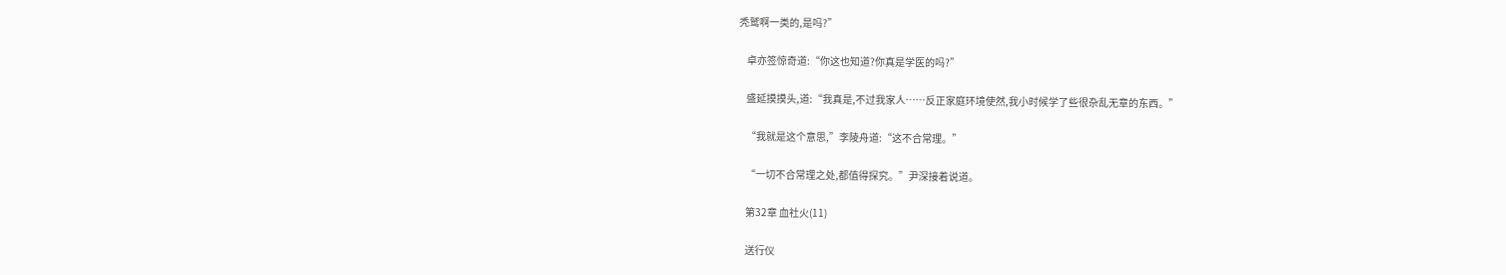秃鹫啊一类的,是吗?”

    卓亦签惊奇道:“你这也知道?你真是学医的吗?”

    盛延摸摸头,道:“我真是,不过我家人……反正家庭环境使然,我小时候学了些很杂乱无章的东西。”

    “我就是这个意思,”李陵舟道:“这不合常理。”

    “一切不合常理之处,都值得探究。”尹深接着说道。

    第32章 血社火(11)

    送行仪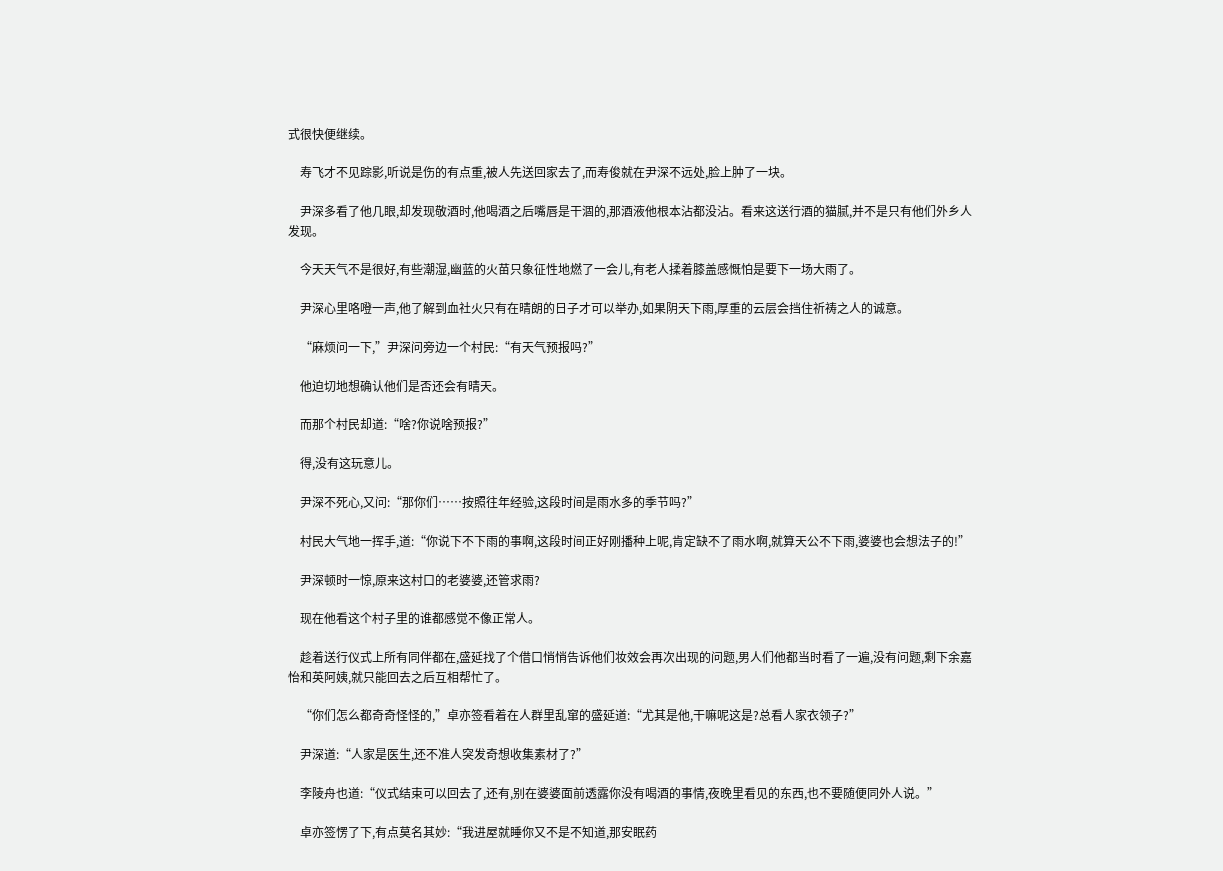式很快便继续。

    寿飞才不见踪影,听说是伤的有点重,被人先送回家去了,而寿俊就在尹深不远处,脸上肿了一块。

    尹深多看了他几眼,却发现敬酒时,他喝酒之后嘴唇是干涸的,那酒液他根本沾都没沾。看来这送行酒的猫腻,并不是只有他们外乡人发现。

    今天天气不是很好,有些潮湿,幽蓝的火苗只象征性地燃了一会儿,有老人揉着膝盖感慨怕是要下一场大雨了。

    尹深心里咯噔一声,他了解到血社火只有在晴朗的日子才可以举办,如果阴天下雨,厚重的云层会挡住祈祷之人的诚意。

    “麻烦问一下,”尹深问旁边一个村民:“有天气预报吗?”

    他迫切地想确认他们是否还会有晴天。

    而那个村民却道:“啥?你说啥预报?”

    得,没有这玩意儿。

    尹深不死心,又问:“那你们……按照往年经验,这段时间是雨水多的季节吗?”

    村民大气地一挥手,道:“你说下不下雨的事啊,这段时间正好刚播种上呢,肯定缺不了雨水啊,就算天公不下雨,婆婆也会想法子的!”

    尹深顿时一惊,原来这村口的老婆婆,还管求雨?

    现在他看这个村子里的谁都感觉不像正常人。

    趁着送行仪式上所有同伴都在,盛延找了个借口悄悄告诉他们妆效会再次出现的问题,男人们他都当时看了一遍,没有问题,剩下余嘉怡和英阿姨,就只能回去之后互相帮忙了。

    “你们怎么都奇奇怪怪的,”卓亦签看着在人群里乱窜的盛延道:“尤其是他,干嘛呢这是?总看人家衣领子?”

    尹深道:“人家是医生,还不准人突发奇想收集素材了?”

    李陵舟也道:“仪式结束可以回去了,还有,别在婆婆面前透露你没有喝酒的事情,夜晚里看见的东西,也不要随便同外人说。”

    卓亦签愣了下,有点莫名其妙:“我进屋就睡你又不是不知道,那安眠药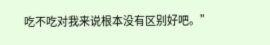吃不吃对我来说根本没有区别好吧。”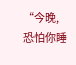“今晚,恐怕你睡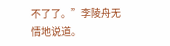不了了。”李陵舟无情地说道。